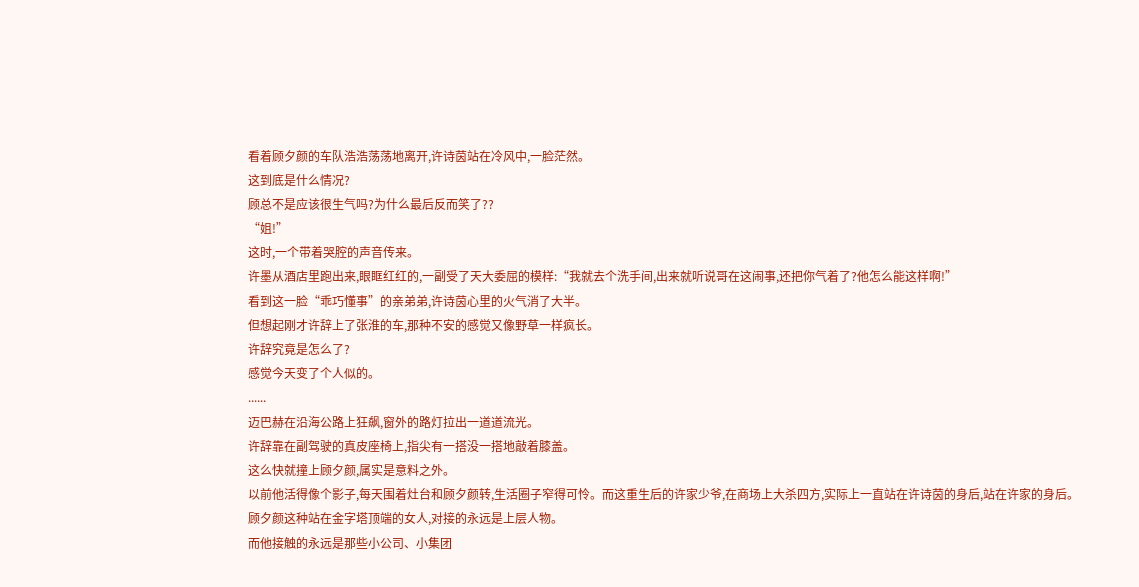看着顾夕颜的车队浩浩荡荡地离开,许诗茵站在冷风中,一脸茫然。
这到底是什么情况?
顾总不是应该很生气吗?为什么最后反而笑了??
“姐!”
这时,一个带着哭腔的声音传来。
许墨从酒店里跑出来,眼眶红红的,一副受了天大委屈的模样:“我就去个洗手间,出来就听说哥在这闹事,还把你气着了?他怎么能这样啊!”
看到这一脸“乖巧懂事”的亲弟弟,许诗茵心里的火气消了大半。
但想起刚才许辞上了张淮的车,那种不安的感觉又像野草一样疯长。
许辞究竟是怎么了?
感觉今天变了个人似的。
......
迈巴赫在沿海公路上狂飙,窗外的路灯拉出一道道流光。
许辞靠在副驾驶的真皮座椅上,指尖有一搭没一搭地敲着膝盖。
这么快就撞上顾夕颜,属实是意料之外。
以前他活得像个影子,每天围着灶台和顾夕颜转,生活圈子窄得可怜。而这重生后的许家少爷,在商场上大杀四方,实际上一直站在许诗茵的身后,站在许家的身后。
顾夕颜这种站在金字塔顶端的女人,对接的永远是上层人物。
而他接触的永远是那些小公司、小集团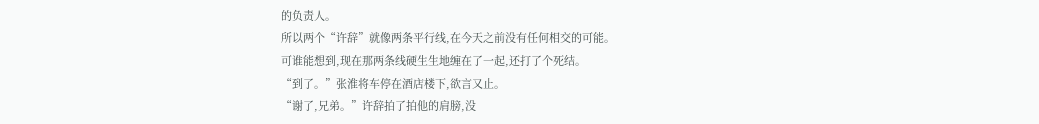的负责人。
所以两个“许辞”就像两条平行线,在今天之前没有任何相交的可能。
可谁能想到,现在那两条线硬生生地缠在了一起,还打了个死结。
“到了。”张淮将车停在酒店楼下,欲言又止。
“谢了,兄弟。”许辞拍了拍他的肩膀,没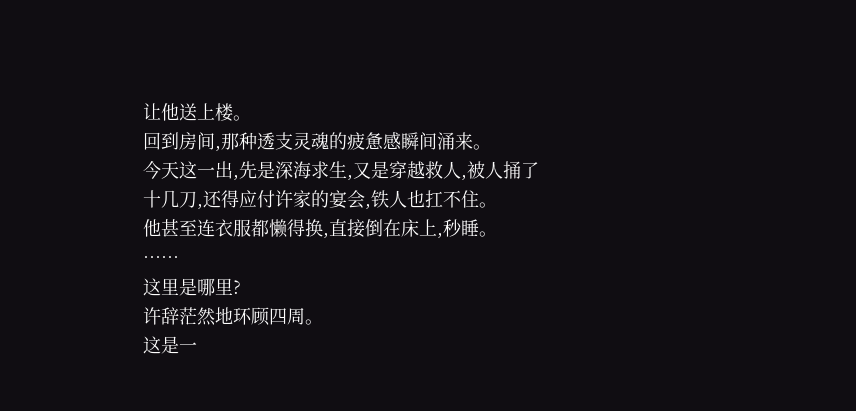让他送上楼。
回到房间,那种透支灵魂的疲惫感瞬间涌来。
今天这一出,先是深海求生,又是穿越救人,被人捅了十几刀,还得应付许家的宴会,铁人也扛不住。
他甚至连衣服都懒得换,直接倒在床上,秒睡。
……
这里是哪里?
许辞茫然地环顾四周。
这是一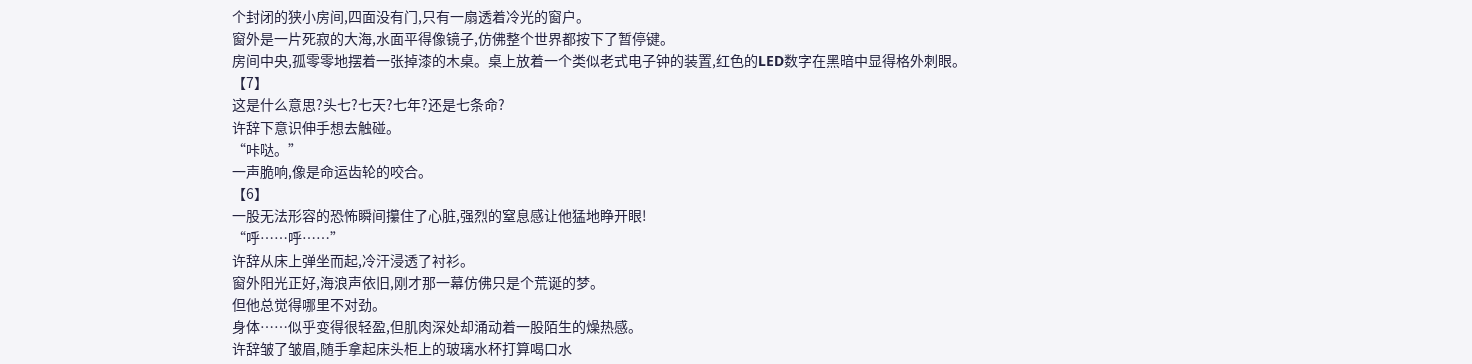个封闭的狭小房间,四面没有门,只有一扇透着冷光的窗户。
窗外是一片死寂的大海,水面平得像镜子,仿佛整个世界都按下了暂停键。
房间中央,孤零零地摆着一张掉漆的木桌。桌上放着一个类似老式电子钟的装置,红色的LED数字在黑暗中显得格外刺眼。
【7】
这是什么意思?头七?七天?七年?还是七条命?
许辞下意识伸手想去触碰。
“咔哒。”
一声脆响,像是命运齿轮的咬合。
【6】
一股无法形容的恐怖瞬间攥住了心脏,强烈的窒息感让他猛地睁开眼!
“呼……呼……”
许辞从床上弹坐而起,冷汗浸透了衬衫。
窗外阳光正好,海浪声依旧,刚才那一幕仿佛只是个荒诞的梦。
但他总觉得哪里不对劲。
身体……似乎变得很轻盈,但肌肉深处却涌动着一股陌生的燥热感。
许辞皱了皱眉,随手拿起床头柜上的玻璃水杯打算喝口水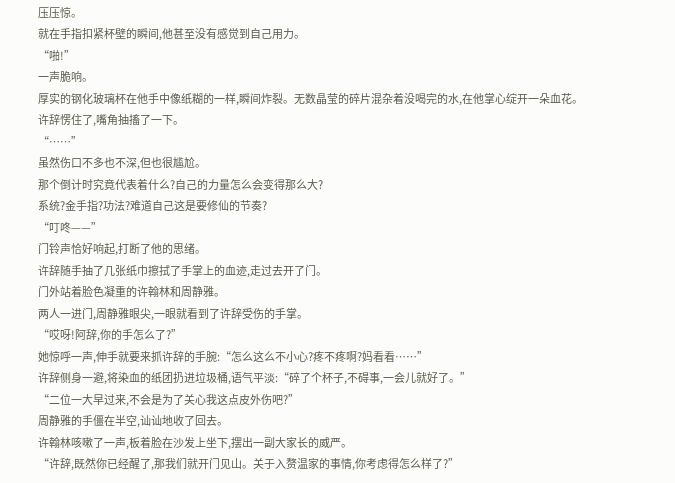压压惊。
就在手指扣紧杯壁的瞬间,他甚至没有感觉到自己用力。
“啪!”
一声脆响。
厚实的钢化玻璃杯在他手中像纸糊的一样,瞬间炸裂。无数晶莹的碎片混杂着没喝完的水,在他掌心绽开一朵血花。
许辞愣住了,嘴角抽搐了一下。
“……”
虽然伤口不多也不深,但也很尴尬。
那个倒计时究竟代表着什么?自己的力量怎么会变得那么大?
系统?金手指?功法?难道自己这是要修仙的节奏?
“叮咚——”
门铃声恰好响起,打断了他的思绪。
许辞随手抽了几张纸巾擦拭了手掌上的血迹,走过去开了门。
门外站着脸色凝重的许翰林和周静雅。
两人一进门,周静雅眼尖,一眼就看到了许辞受伤的手掌。
“哎呀!阿辞,你的手怎么了?”
她惊呼一声,伸手就要来抓许辞的手腕:“怎么这么不小心?疼不疼啊?妈看看……”
许辞侧身一避,将染血的纸团扔进垃圾桶,语气平淡:“碎了个杯子,不碍事,一会儿就好了。”
“二位一大早过来,不会是为了关心我这点皮外伤吧?”
周静雅的手僵在半空,讪讪地收了回去。
许翰林咳嗽了一声,板着脸在沙发上坐下,摆出一副大家长的威严。
“许辞,既然你已经醒了,那我们就开门见山。关于入赘温家的事情,你考虑得怎么样了?”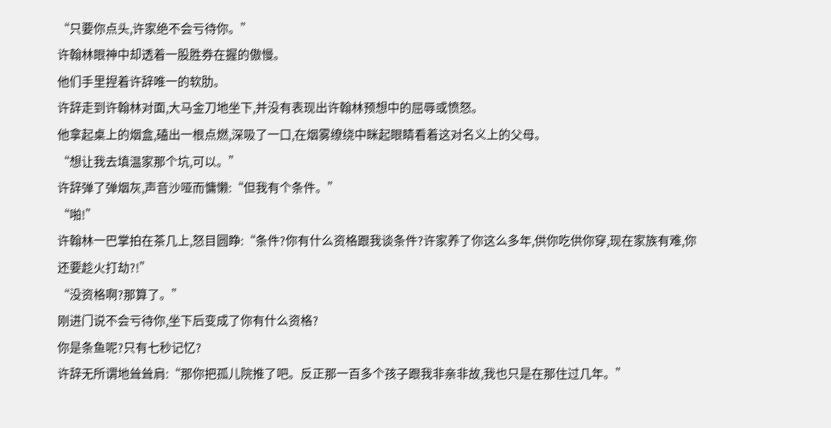“只要你点头,许家绝不会亏待你。”
许翰林眼神中却透着一股胜券在握的傲慢。
他们手里捏着许辞唯一的软肋。
许辞走到许翰林对面,大马金刀地坐下,并没有表现出许翰林预想中的屈辱或愤怒。
他拿起桌上的烟盒,磕出一根点燃,深吸了一口,在烟雾缭绕中眯起眼睛看着这对名义上的父母。
“想让我去填温家那个坑,可以。”
许辞弹了弹烟灰,声音沙哑而慵懒:“但我有个条件。”
“啪!”
许翰林一巴掌拍在茶几上,怒目圆睁:“条件?你有什么资格跟我谈条件?许家养了你这么多年,供你吃供你穿,现在家族有难,你还要趁火打劫?!”
“没资格啊?那算了。”
刚进门说不会亏待你,坐下后变成了你有什么资格?
你是条鱼呢?只有七秒记忆?
许辞无所谓地耸耸肩:“那你把孤儿院推了吧。反正那一百多个孩子跟我非亲非故,我也只是在那住过几年。”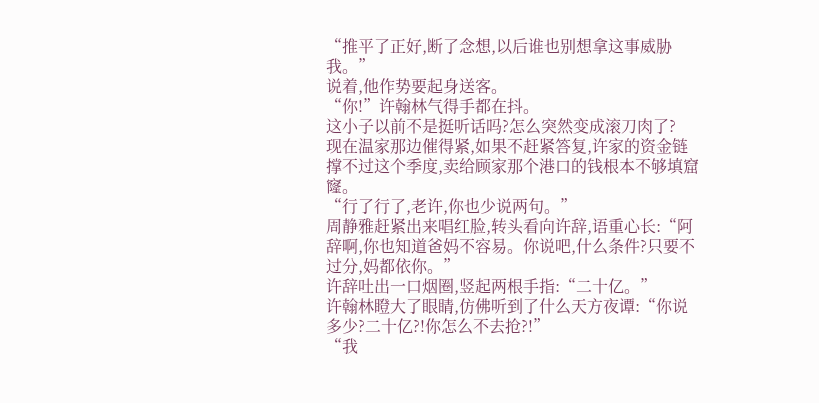“推平了正好,断了念想,以后谁也别想拿这事威胁我。”
说着,他作势要起身送客。
“你!”许翰林气得手都在抖。
这小子以前不是挺听话吗?怎么突然变成滚刀肉了?
现在温家那边催得紧,如果不赶紧答复,许家的资金链撑不过这个季度,卖给顾家那个港口的钱根本不够填窟窿。
“行了行了,老许,你也少说两句。”
周静雅赶紧出来唱红脸,转头看向许辞,语重心长:“阿辞啊,你也知道爸妈不容易。你说吧,什么条件?只要不过分,妈都依你。”
许辞吐出一口烟圈,竖起两根手指:“二十亿。”
许翰林瞪大了眼睛,仿佛听到了什么天方夜谭:“你说多少?二十亿?!你怎么不去抢?!”
“我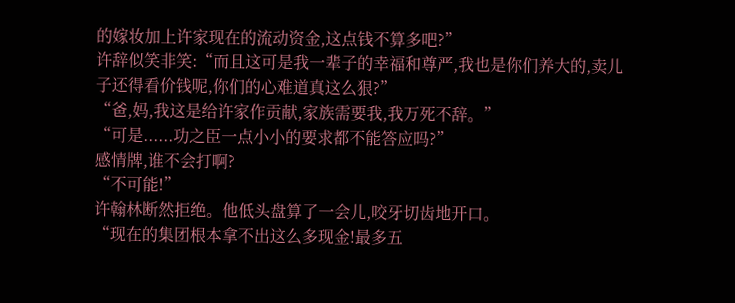的嫁妆加上许家现在的流动资金,这点钱不算多吧?”
许辞似笑非笑:“而且这可是我一辈子的幸福和尊严,我也是你们养大的,卖儿子还得看价钱呢,你们的心难道真这么狠?”
“爸,妈,我这是给许家作贡献,家族需要我,我万死不辞。”
“可是......功之臣一点小小的要求都不能答应吗?”
感情牌,谁不会打啊?
“不可能!”
许翰林断然拒绝。他低头盘算了一会儿,咬牙切齿地开口。
“现在的集团根本拿不出这么多现金!最多五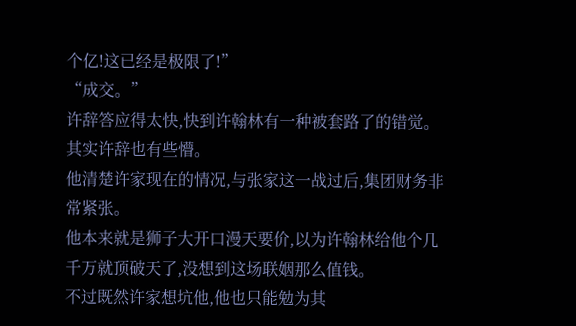个亿!这已经是极限了!”
“成交。”
许辞答应得太快,快到许翰林有一种被套路了的错觉。
其实许辞也有些懵。
他清楚许家现在的情况,与张家这一战过后,集团财务非常紧张。
他本来就是狮子大开口漫天要价,以为许翰林给他个几千万就顶破天了,没想到这场联姻那么值钱。
不过既然许家想坑他,他也只能勉为其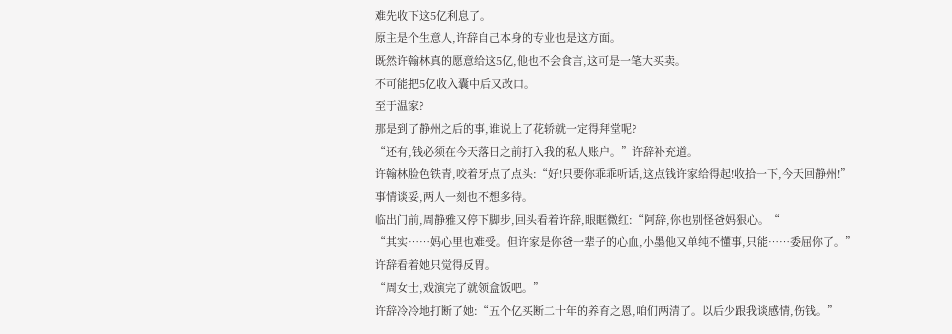难先收下这5亿利息了。
原主是个生意人,许辞自己本身的专业也是这方面。
既然许翰林真的愿意给这5亿,他也不会食言,这可是一笔大买卖。
不可能把5亿收入囊中后又改口。
至于温家?
那是到了静州之后的事,谁说上了花轿就一定得拜堂呢?
“还有,钱必须在今天落日之前打入我的私人账户。”许辞补充道。
许翰林脸色铁青,咬着牙点了点头:“好!只要你乖乖听话,这点钱许家给得起!收拾一下,今天回静州!”
事情谈妥,两人一刻也不想多待。
临出门前,周静雅又停下脚步,回头看着许辞,眼眶微红:“阿辞,你也别怪爸妈狠心。“
“其实……妈心里也难受。但许家是你爸一辈子的心血,小墨他又单纯不懂事,只能……委屈你了。”
许辞看着她只觉得反胃。
“周女士,戏演完了就领盒饭吧。”
许辞冷冷地打断了她:“五个亿买断二十年的养育之恩,咱们两清了。以后少跟我谈感情,伤钱。”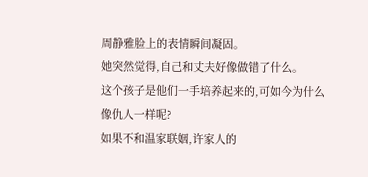周静雅脸上的表情瞬间凝固。
她突然觉得,自己和丈夫好像做错了什么。
这个孩子是他们一手培养起来的,可如今为什么像仇人一样呢?
如果不和温家联姻,许家人的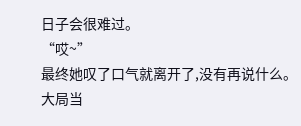日子会很难过。
“哎~”
最终她叹了口气就离开了,没有再说什么。
大局当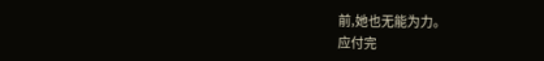前,她也无能为力。
应付完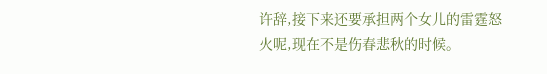许辞,接下来还要承担两个女儿的雷霆怒火呢,现在不是伤春悲秋的时候。